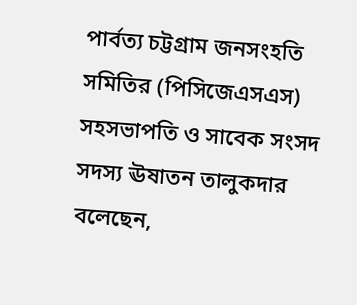পার্বত্য চট্টগ্রাম জনসংহতি সমিতির (পিসিজেএসএস) সহসভাপতি ও সাবেক সংসদ সদস্য ঊষাতন তালুকদার বলেছেন,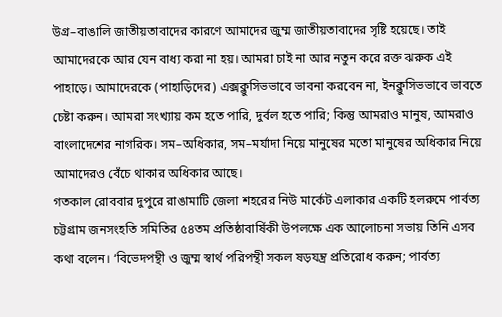উগ্র–বাঙালি জাতীয়তাবাদের কারণে আমাদের জুম্ম জাতীয়তাবাদের সৃষ্টি হয়েছে। তাই আমাদেরকে আর যেন বাধ্য করা না হয়। আমরা চাই না আর নতুন করে রক্ত ঝরুক এই পাহাড়ে। আমাদেরকে (পাহাড়িদের) এক্সক্লুসিভভাবে ভাবনা করবেন না, ইনক্লুসিভভাবে ভাবতে চেষ্টা করুন। আমরা সংখ্যায় কম হতে পারি, দুর্বল হতে পারি; কিন্তু আমরাও মানুষ, আমরাও বাংলাদেশের নাগরিক। সম–অধিকার, সম–মর্যাদা নিয়ে মানুষের মতো মানুষের অধিকার নিয়ে আমাদেরও বেঁচে থাকার অধিকার আছে।
গতকাল রোববার দুপুরে রাঙামাটি জেলা শহরের নিউ মার্কেট এলাকার একটি হলরুমে পার্বত্য চট্টগ্রাম জনসংহতি সমিতির ৫৪তম প্রতিষ্ঠাবার্ষিকী উপলক্ষে এক আলোচনা সভায় তিনি এসব কথা বলেন। ‘বিভেদপন্থী ও জুম্ম স্বার্থ পরিপন্থী সকল ষড়যন্ত্র প্রতিরোধ করুন; পার্বত্য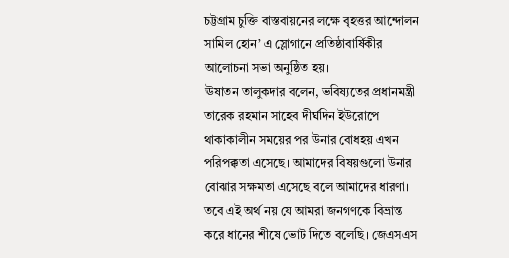চট্টগ্রাম চুক্তি বাস্তবায়নের লক্ষে বৃহত্তর আন্দোলন সামিল হোন’ এ স্লোগানে প্রতিষ্ঠাবার্ষিকীর আলোচনা সভা অনুষ্ঠিত হয়।
ঊষাতন তালুকদার বলেন, ভবিষ্যতের প্রধানমন্ত্রী তারেক রহমান সাহেব দীর্ঘদিন ইউরোপে থাকাকালীন সময়ের পর উনার বোধহয় এখন পরিপক্কতা এসেছে। আমাদের বিষয়গুলো উনার বোঝার সক্ষমতা এসেছে বলে আমাদের ধারণা। তবে এই অর্থ নয় যে আমরা জনগণকে বিভ্রান্ত করে ধানের শীষে ভোট দিতে বলেছি। জেএসএস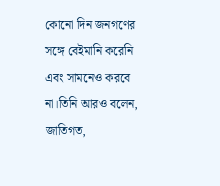কোনো দিন জনগণের সঙ্গে বেইমানি করেনি এবং সামনেও করবে না।তিনি আরও বলেন, জাতিগত,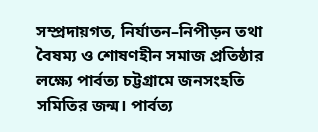সম্প্রদায়গত, নির্যাতন–নিপীড়ন তথা বৈষম্য ও শোষণহীন সমাজ প্রতিষ্ঠার লক্ষ্যে পার্বত্য চট্টগ্রামে জনসংহতি সমিতির জন্ম। পার্বত্য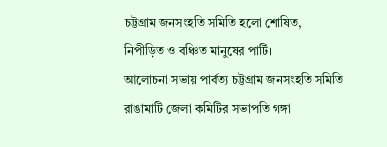চট্টগ্রাম জনসংহতি সমিতি হলো শোষিত, নিপীড়িত ও বঞ্চিত মানুষের পার্টি।
আলোচনা সভায় পার্বত্য চট্টগ্রাম জনসংহতি সমিতি রাঙামাটি জেলা কমিটির সভাপতি গঙ্গা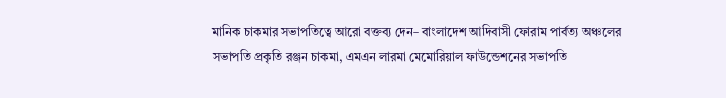মানিক চাকমার সভাপতিত্বে আরো বক্তব্য দেন– বাংলাদেশ আদিবাসী ফোরাম পার্বত্য অঞ্চলের সভাপতি প্রকৃতি রঞ্জন চাকমা, এমএন লারমা মেমোরিয়াল ফাউন্ডেশনের সভাপতি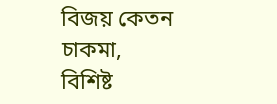বিজয় কেতন চাকমা, বিশিষ্ট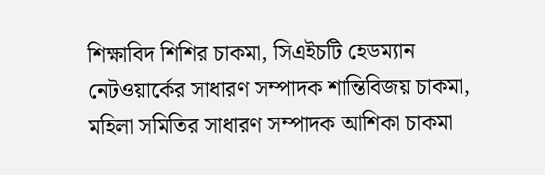শিক্ষাবিদ শিশির চাকমা, সিএইচটি হেডম্যান নেটওয়ার্কের সাধারণ সম্পাদক শান্তিবিজয় চাকমা, মহিলা সমিতির সাধারণ সম্পাদক আশিকা চাকমা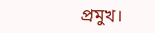প্রমুখ।